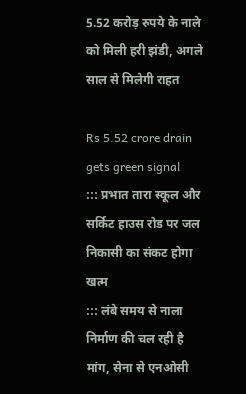5.52 करोड़ रुपये के नाले को मिली हरी झंडी, अगले साल से मिलेगी राहत

Rs 5.52 crore drain gets green signal
::: प्रभात तारा स्कूल और सर्किट हाउस रोड पर जल निकासी का संकट होगा खत्म
::: लंबे समय से नाला निर्माण की चल रही है मांग, सेना से एनओसी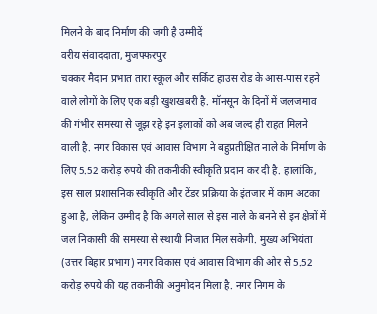मिलने के बाद निर्माण की जगी है उम्मीदें
वरीय संवाददाता, मुजफ्फरपुर
चक्कर मैदान प्रभात तारा स्कूल और सर्किट हाउस रोड के आस-पास रहने वाले लोगों के लिए एक बड़ी खुशखबरी है. मॉनसून के दिनों में जलजमाव की गंभीर समस्या से जूझ रहे इन इलाकों को अब जल्द ही राहत मिलने वाली है. नगर विकास एवं आवास विभाग ने बहुप्रतीक्षित नाले के निर्माण के लिए 5.52 करोड़ रुपये की तकनीकी स्वीकृति प्रदान कर दी है. हालांकि, इस साल प्रशासनिक स्वीकृति और टेंडर प्रक्रिया के इंतजार में काम अटका हुआ है, लेकिन उम्मीद है कि अगले साल से इस नाले के बनने से इन क्षेत्रों में जल निकासी की समस्या से स्थायी निजात मिल सकेगी. मुख्य अभियंता (उत्तर बिहार प्रभाग) नगर विकास एवं आवास विभाग की ओर से 5.52 करोड़ रुपये की यह तकनीकी अनुमोदन मिला है. नगर निगम के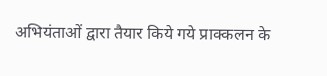अभियंताओं द्वारा तैयार किये गये प्राक्कलन के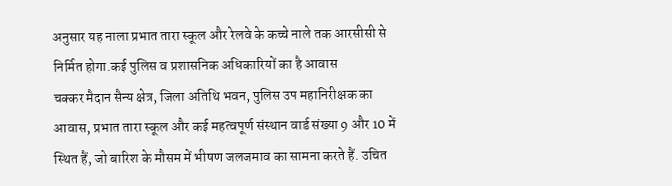अनुसार यह नाला प्रभात तारा स्कूल और रेलवे के कच्चे नाले तक आरसीसी से निर्मित होगा.कई पुलिस व प्रशासनिक अधिकारियों का है आवास
चक्कर मैदान सैन्य क्षेत्र, जिला अतिथि भवन, पुलिस उप महानिरीक्षक का आवास, प्रभात तारा स्कूल और कई महत्वपूर्ण संस्थान वार्ड संख्या 9 और 10 में स्थित हैं, जो बारिश के मौसम में भीषण जलजमाव का सामना करते हैं. उचित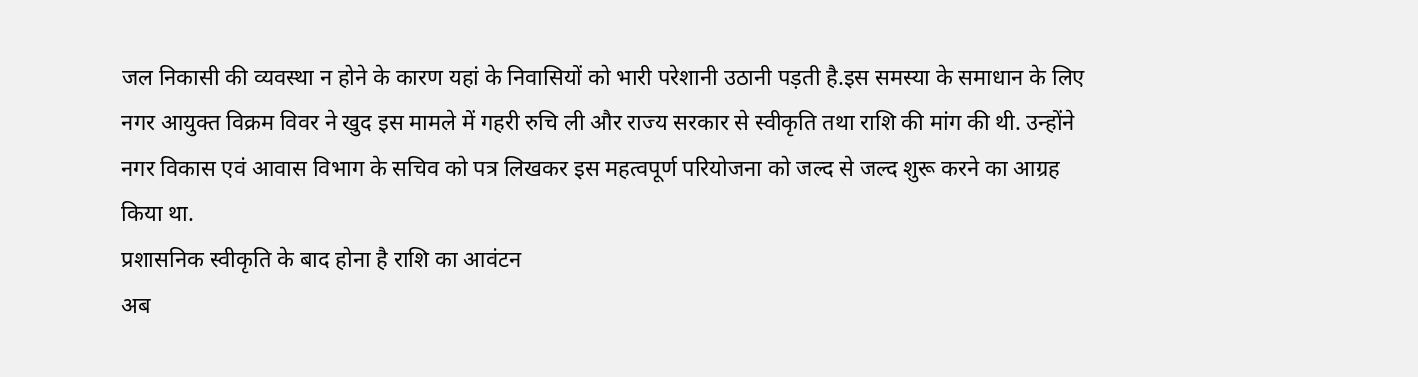जल निकासी की व्यवस्था न होने के कारण यहां के निवासियों को भारी परेशानी उठानी पड़ती है.इस समस्या के समाधान के लिए नगर आयुक्त विक्रम विवर ने खुद इस मामले में गहरी रुचि ली और राज्य सरकार से स्वीकृति तथा राशि की मांग की थी. उन्होंने नगर विकास एवं आवास विभाग के सचिव को पत्र लिखकर इस महत्वपूर्ण परियोजना को जल्द से जल्द शुरू करने का आग्रह किया था.
प्रशासनिक स्वीकृति के बाद होना है राशि का आवंटन
अब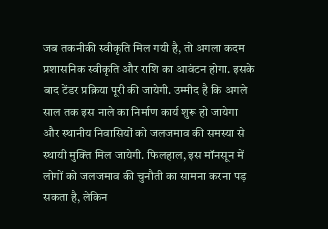जब तकनीकी स्वीकृति मिल गयी है, तो अगला कदम प्रशासनिक स्वीकृति और राशि का आवंटन होगा. इसके बाद टेंडर प्रक्रिया पूरी की जायेगी. उम्मीद है कि अगले साल तक इस नाले का निर्माण कार्य शुरू हो जायेगा और स्थानीय निवासियों को जलजमाव की समस्या से स्थायी मुक्ति मिल जायेगी. फिलहाल, इस मॉनसून में लोगों को जलजमाव की चुनौती का सामना करना पड़ सकता है, लेकिन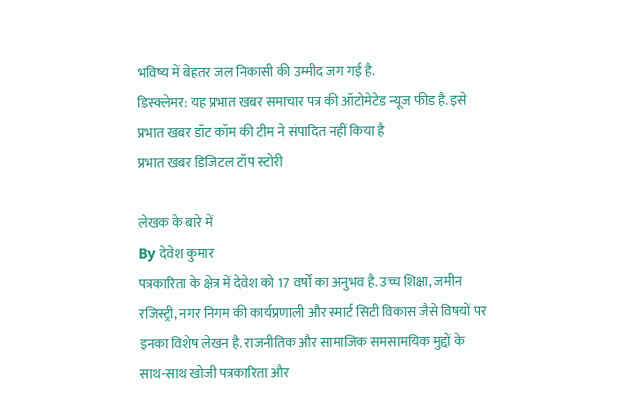भविष्य में बेहतर जल निकासी की उम्मीद जग गई है.
डिस्क्लेमर: यह प्रभात खबर समाचार पत्र की ऑटोमेटेड न्यूज फीड है. इसे प्रभात खबर डॉट कॉम की टीम ने संपादित नहीं किया है
प्रभात खबर डिजिटल टॉप स्टोरी

लेखक के बारे में
By देवेश कुमार
पत्रकारिता के क्षेत्र में देवेश को 17 वर्षों का अनुभव है. उच्च शिक्षा, जमीन रजिस्ट्री, नगर निगम की कार्यप्रणाली और स्मार्ट सिटी विकास जैसे विषयों पर इनका विशेष लेखन है. राजनीतिक और सामाजिक समसामयिक मुद्दों के साथ-साथ खोजी पत्रकारिता और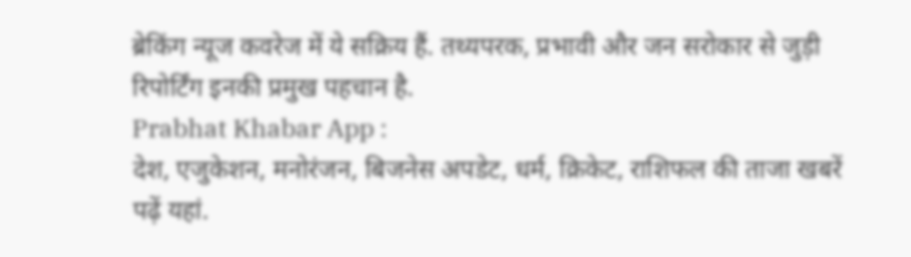ब्रेकिंग न्यूज कवरेज में ये सक्रिय हैं. तथ्यपरक, प्रभावी और जन सरोकार से जुड़ी रिपोर्टिंग इनकी प्रमुख पहचान है.
Prabhat Khabar App :
देश, एजुकेशन, मनोरंजन, बिजनेस अपडेट, धर्म, क्रिकेट, राशिफल की ताजा खबरें पढ़ें यहां.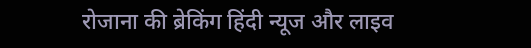रोजाना की ब्रेकिंग हिंदी न्यूज और लाइव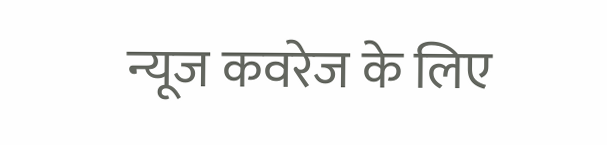न्यूज कवरेज के लिए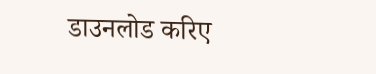डाउनलोड करिए